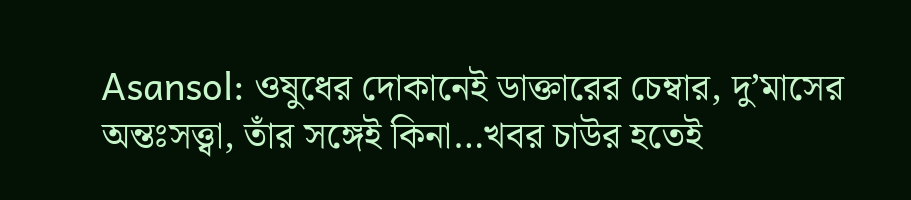Asansol: ওষুধের দোকানেই ডাক্তারের চেম্বার, দু’মাসের অন্তঃসত্ত্বা, তাঁর সঙ্গেই কিনা…খবর চাউর হতেই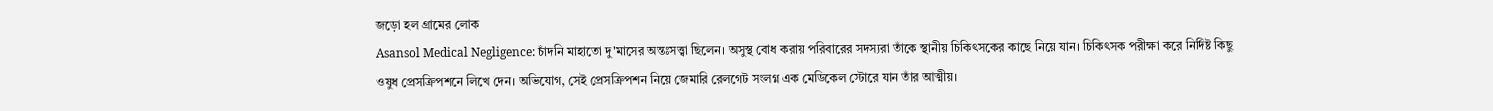জড়ো হল গ্রামের লোক
Asansol Medical Negligence: চাঁদনি মাহাতো দু'মাসের অন্তঃসত্ত্বা ছিলেন। অসুস্থ বোধ করায় পরিবারের সদস্যরা তাঁকে স্থানীয় চিকিৎসকের কাছে নিয়ে যান। চিকিৎসক পরীক্ষা করে নির্দিষ্ট কিছু ওষুধ প্রেসক্রিপশনে লিখে দেন। অভিযোগ, সেই প্রেসক্রিপশন নিয়ে জেমারি রেলগেট সংলগ্ন এক মেডিকেল স্টোরে যান তাঁর আত্মীয়।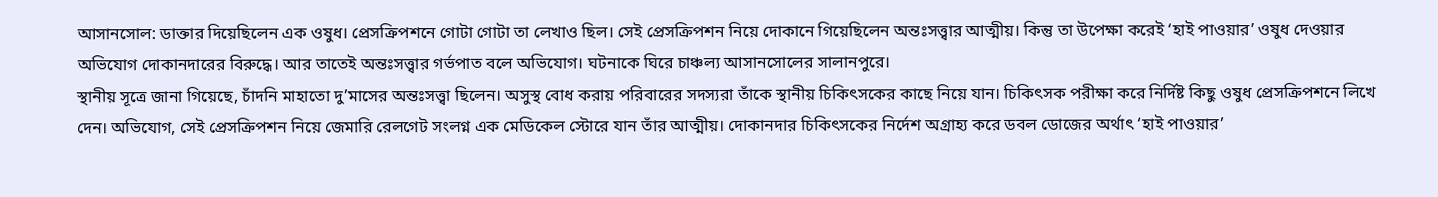আসানসোল: ডাক্তার দিয়েছিলেন এক ওষুধ। প্রেসক্রিপশনে গোটা গোটা তা লেখাও ছিল। সেই প্রেসক্রিপশন নিয়ে দোকানে গিয়েছিলেন অন্তঃসত্ত্বার আত্মীয়। কিন্তু তা উপেক্ষা করেই ‘হাই পাওয়ার’ ওষুধ দেওয়ার অভিযোগ দোকানদারের বিরুদ্ধে। আর তাতেই অন্তঃসত্ত্বার গর্ভপাত বলে অভিযোগ। ঘটনাকে ঘিরে চাঞ্চল্য আসানসোলের সালানপুরে।
স্থানীয় সূত্রে জানা গিয়েছে, চাঁদনি মাহাতো দু’মাসের অন্তঃসত্ত্বা ছিলেন। অসুস্থ বোধ করায় পরিবারের সদস্যরা তাঁকে স্থানীয় চিকিৎসকের কাছে নিয়ে যান। চিকিৎসক পরীক্ষা করে নির্দিষ্ট কিছু ওষুধ প্রেসক্রিপশনে লিখে দেন। অভিযোগ, সেই প্রেসক্রিপশন নিয়ে জেমারি রেলগেট সংলগ্ন এক মেডিকেল স্টোরে যান তাঁর আত্মীয়। দোকানদার চিকিৎসকের নির্দেশ অগ্রাহ্য করে ডবল ডোজের অর্থাৎ ‘হাই পাওয়ার’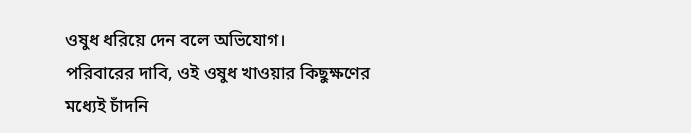ওষুধ ধরিয়ে দেন বলে অভিযোগ।
পরিবারের দাবি, ওই ওষুধ খাওয়ার কিছুক্ষণের মধ্যেই চাঁদনি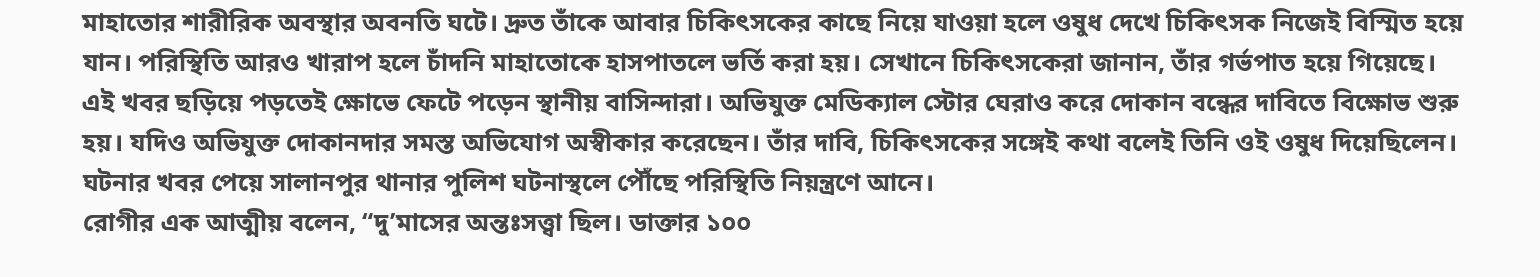মাহাতোর শারীরিক অবস্থার অবনতি ঘটে। দ্রুত তাঁকে আবার চিকিৎসকের কাছে নিয়ে যাওয়া হলে ওষুধ দেখে চিকিৎসক নিজেই বিস্মিত হয়ে যান। পরিস্থিতি আরও খারাপ হলে চাঁদনি মাহাতোকে হাসপাতলে ভর্তি করা হয়। সেখানে চিকিৎসকেরা জানান, তাঁর গর্ভপাত হয়ে গিয়েছে।
এই খবর ছড়িয়ে পড়তেই ক্ষোভে ফেটে পড়েন স্থানীয় বাসিন্দারা। অভিযুক্ত মেডিক্যাল স্টোর ঘেরাও করে দোকান বন্ধের দাবিতে বিক্ষোভ শুরু হয়। যদিও অভিযুক্ত দোকানদার সমস্ত অভিযোগ অস্বীকার করেছেন। তাঁর দাবি, চিকিৎসকের সঙ্গেই কথা বলেই তিনি ওই ওষুধ দিয়েছিলেন। ঘটনার খবর পেয়ে সালানপুর থানার পুলিশ ঘটনাস্থলে পৌঁছে পরিস্থিতি নিয়ন্ত্রণে আনে।
রোগীর এক আত্মীয় বলেন, “দু’মাসের অন্তঃসত্ত্বা ছিল। ডাক্তার ১০০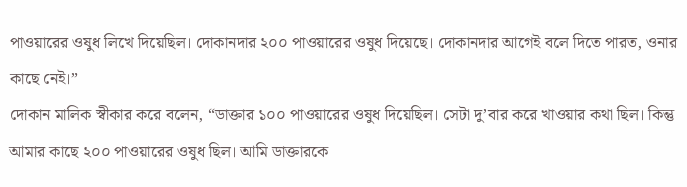পাওয়ারের ওষুধ লিখে দিয়েছিল। দোকানদার ২০০ পাওয়ারের ওষুধ দিয়েছে। দোকানদার আগেই বলে দিতে পারত, ওনার কাছে নেই।”
দোকান মালিক স্বীকার করে বলেন, “ডাক্তার ১০০ পাওয়ারের ওষুধ দিয়েছিল। সেটা দু’বার করে খাওয়ার কথা ছিল। কিন্তু আমার কাছে ২০০ পাওয়ারের ওষুধ ছিল। আমি ডাক্তারকে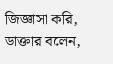জিজ্ঞাসা করি, ডাক্তার বলেন,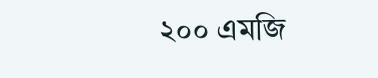২০০ এমজি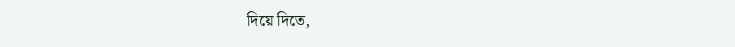দিয়ে দিতে,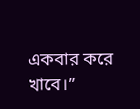একবার করে খাবে।”